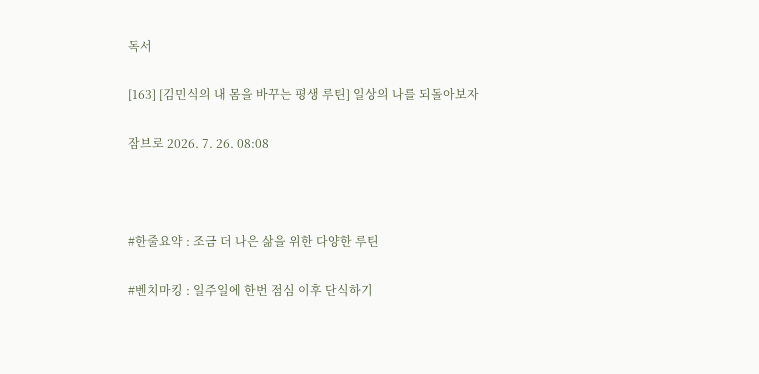독서

[163] [김민식의 내 몸을 바꾸는 평생 루틴] 일상의 나를 되돌아보자

잠브로 2026. 7. 26. 08:08



#한줄요약 : 조금 더 나은 삶을 위한 다양한 루틴

#벤치마킹 : 일주일에 한번 점심 이후 단식하기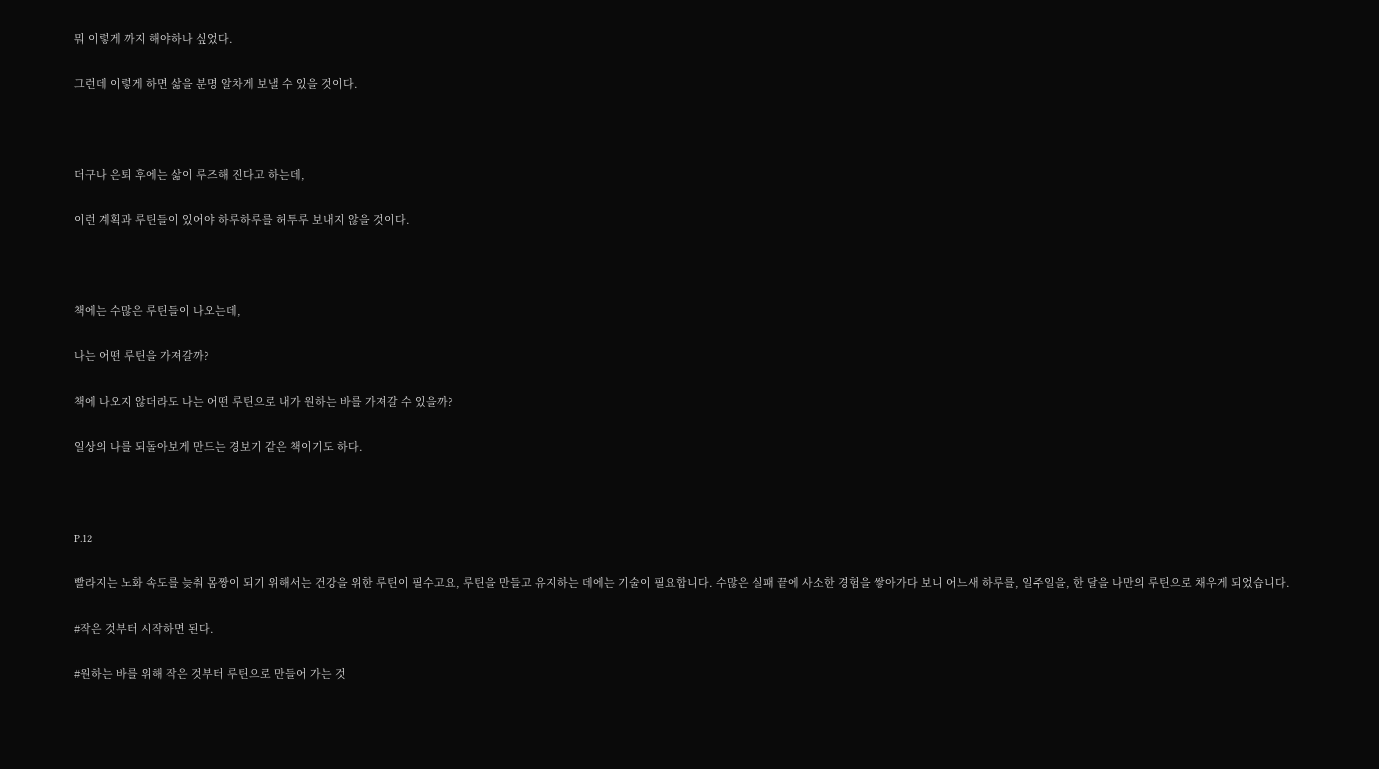뭐 이렇게 까지 해야하나 싶었다.

그런데 이렇게 하면 삶을 분명 알차게 보낼 수 있을 것이다.



더구나 은퇴 후에는 삶이 루즈해 진다고 하는데,

이런 계획과 루틴들이 있어야 하루하루를 허투루 보내지 않을 것이다.



책에는 수많은 루틴들이 나오는데,

나는 어떤 루틴을 가져갈까?

책에 나오지 않더라도 나는 어떤 루틴으로 내가 원하는 바를 가져갈 수 있을까?

일상의 나를 되돌아보게 만드는 경보기 같은 책이기도 하다.



P.12

빨라지는 노화 속도를 늦춰 몸짱이 되기 위해서는 건강을 위한 루틴이 필수고요, 루틴을 만들고 유지하는 데에는 기술이 필요합니다. 수많은 실패 끝에 사소한 경험을 쌓아가다 보니 어느새 하루를, 일주일을, 한 달을 나만의 루틴으로 채우게 되었습니다.

#작은 것부터 시작하면 된다.

#원하는 바를 위해 작은 것부터 루틴으로 만들어 가는 것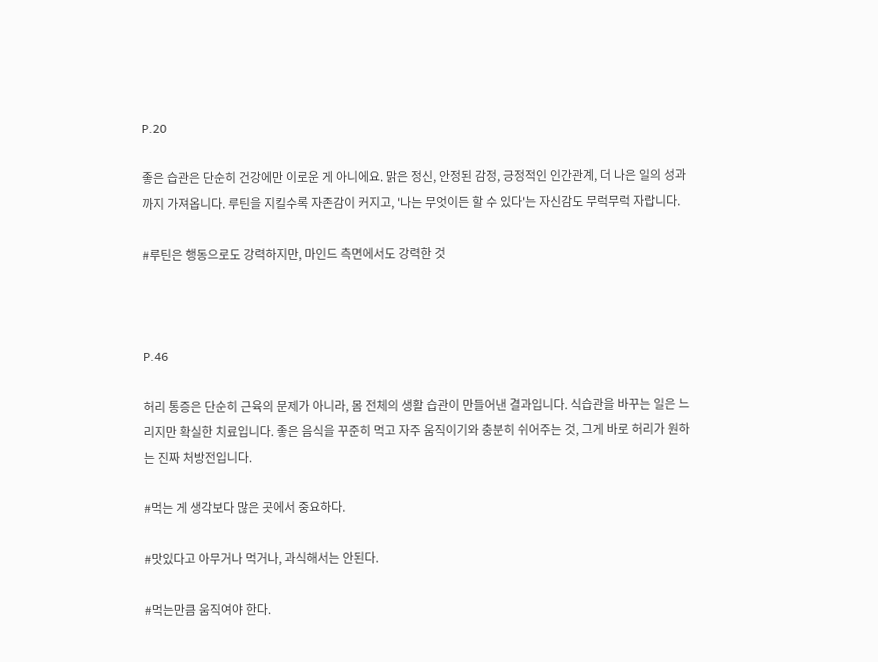P.20

좋은 습관은 단순히 건강에만 이로운 게 아니에요. 맑은 정신, 안정된 감정, 긍정적인 인간관계, 더 나은 일의 성과까지 가져옵니다. 루틴을 지킬수록 자존감이 커지고, '나는 무엇이든 할 수 있다'는 자신감도 무럭무럭 자랍니다.

#루틴은 행동으로도 강력하지만, 마인드 측면에서도 강력한 것



P.46

허리 통증은 단순히 근육의 문제가 아니라, 몸 전체의 생활 습관이 만들어낸 결과입니다. 식습관을 바꾸는 일은 느리지만 확실한 치료입니다. 좋은 음식을 꾸준히 먹고 자주 움직이기와 충분히 쉬어주는 것, 그게 바로 허리가 원하는 진짜 처방전입니다.

#먹는 게 생각보다 많은 곳에서 중요하다.

#맛있다고 아무거나 먹거나, 과식해서는 안된다.

#먹는만큼 움직여야 한다.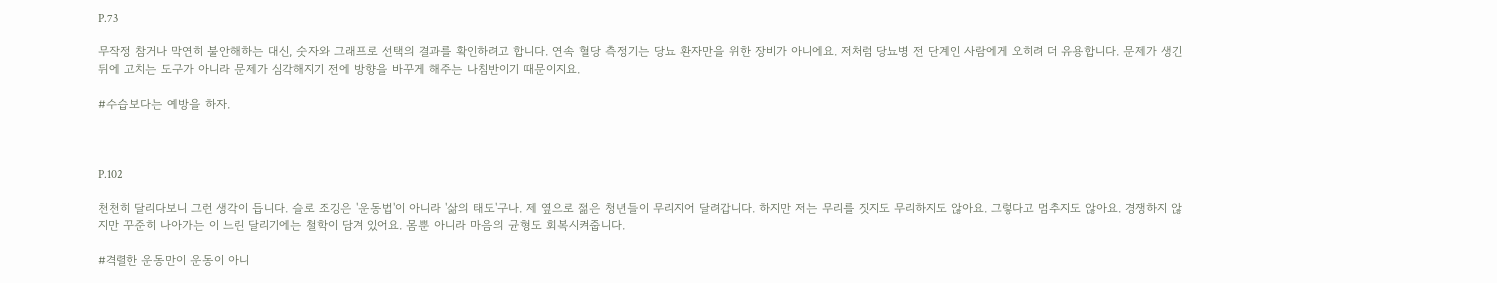P.73

무작정 참거나 막연히 불안해하는 대신, 숫자와 그래프로 선택의 결과를 확인하려고 합니다. 연속 혈당 측정기는 당뇨 환자만을 위한 장비가 아니에요. 저처럼 당뇨병 전 단계인 사람에게 오히려 더 유용합니다. 문제가 생긴 뒤에 고치는 도구가 아니라 문제가 심각해지기 전에 방향을 바꾸게 해주는 나침반이기 때문이지요.

#수습보다는 예방을 하자.



P.102

천천히 달리다보니 그런 생각이 듭니다. 슬로 조깅은 '운동법'이 아니라 '삶의 태도'구나. 제 옆으로 젊은 청년들이 무리지어 달려갑니다. 하지만 저는 무리를 짓지도 무리하지도 않아요. 그렇다고 멈추지도 않아요. 경쟁하지 않지만 꾸준히 나아가는 이 느린 달리기에는 철학이 담겨 있어요. 몸뿐 아니라 마음의 균형도 회복시켜줍니다.

#격렬한 운동만이 운동이 아니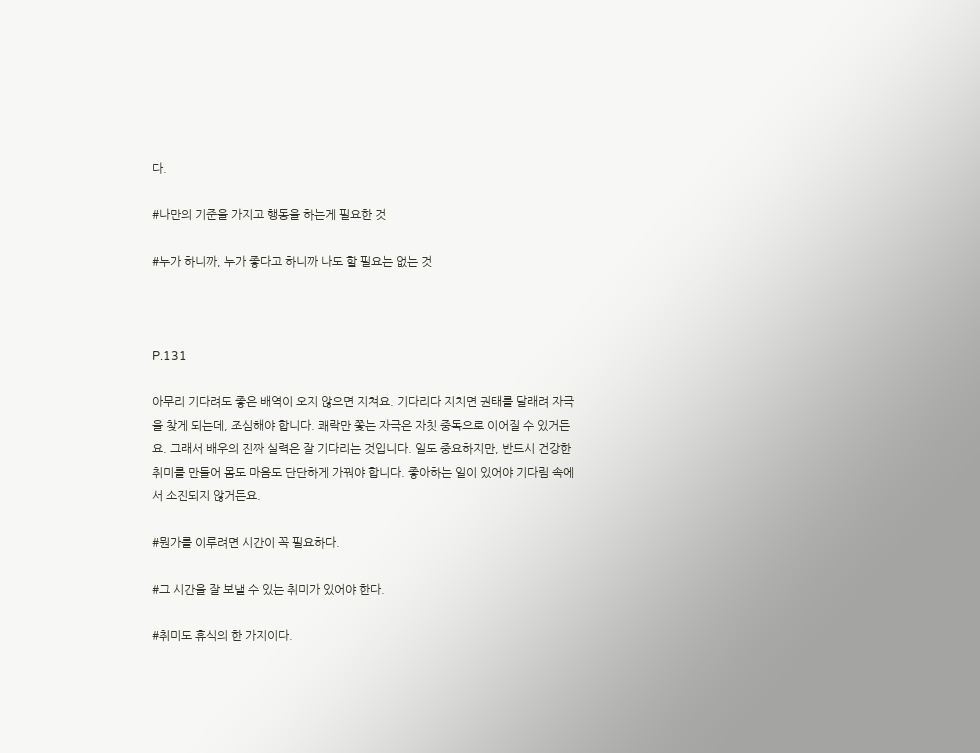다.

#나만의 기준을 가지고 행동을 하는게 필요한 것

#누가 하니까, 누가 좋다고 하니까 나도 할 필요는 없는 것



P.131

아무리 기다려도 좋은 배역이 오지 않으면 지쳐요. 기다리다 지치면 권태를 달래려 자극을 찾게 되는데, 조심해야 합니다. 쾌락만 쫓는 자극은 자칫 중독으로 이어질 수 있거든요. 그래서 배우의 진짜 실력은 잘 기다리는 것입니다. 일도 중요하지만, 반드시 건강한 취미를 만들어 몸도 마음도 단단하게 가꿔야 합니다. 좋아하는 일이 있어야 기다림 속에서 소진되지 않거든요.

#뭔가를 이루려면 시간이 꼭 필요하다.

#그 시간을 잘 보낼 수 있는 취미가 있어야 한다.

#취미도 휴식의 한 가지이다.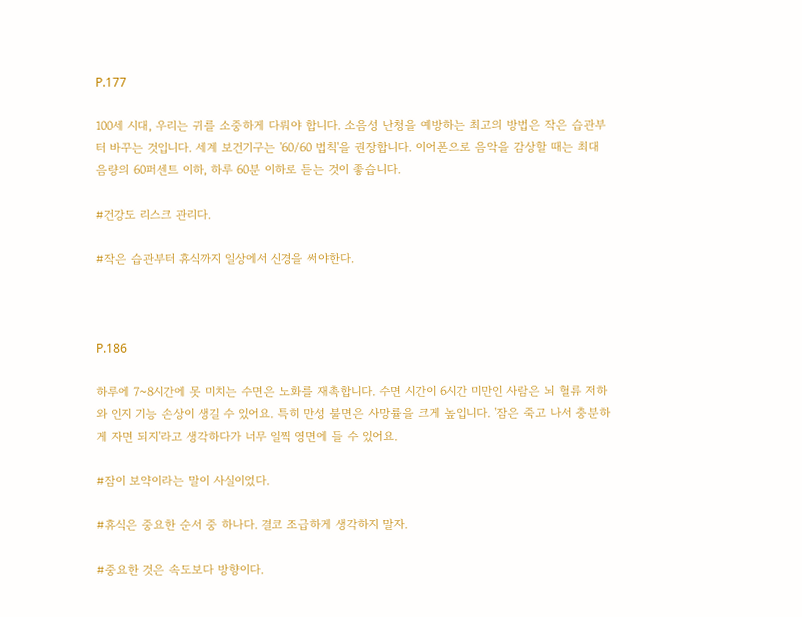P.177

100세 시대, 우리는 귀를 소중하게 다뤄야 합니다. 소음성 난청을 예방하는 최고의 방법은 작은 습관부터 바꾸는 것입니다. 세계 보건기구는 '60/60 법칙'을 권장합니다. 이어폰으로 음악을 감상할 때는 최대 음량의 60퍼센트 이하, 하루 60분 이하로 듣는 것이 좋습니다.

#건강도 리스크 관리다.

#작은 습관부터 휴식까지 일상에서 신경을 써야한다.



P.186

하루에 7~8시간에 못 미치는 수면은 노화를 재촉합니다. 수면 시간이 6시간 미만인 사람은 뇌 혈류 저하와 인지 기능 손상이 생길 수 있어요. 특히 만성 불면은 사망률을 크게 높입니다. '잠은 죽고 나서 충분하게 자면 되지'라고 생각하다가 너무 일찍 영면에 들 수 있어요.

#잠이 보약이라는 말이 사실이었다.

#휴식은 중요한 순서 중 하나다. 결코 조급하게 생각하지 말자.

#중요한 것은 속도보다 방향이다.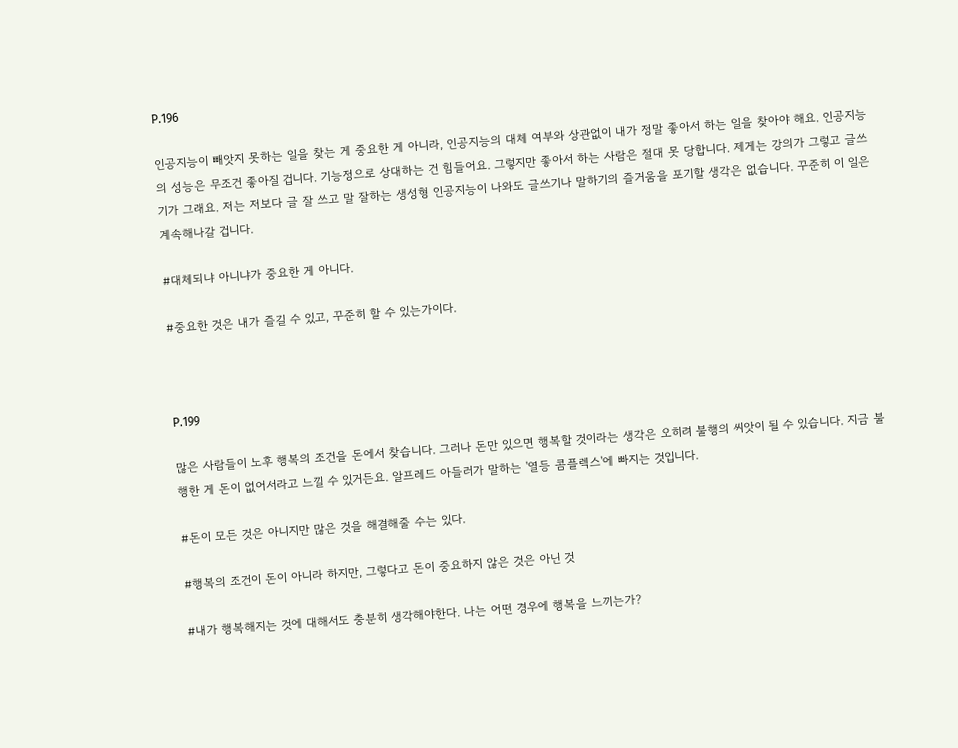P.196

인공지능이 빼앗지 못하는 일을 찾는 게 중요한 게 아니라, 인공지능의 대체 여부와 상관없이 내가 정말 좋아서 하는 일을 찾아야 해요. 인공지능의 성능은 무조건 좋아질 겁니다. 기능정으로 상대하는 건 힘들어요. 그렇지만 좋아서 하는 사람은 절대 못 당합니다. 제게는 강의가 그렇고 글쓰기가 그래요. 저는 저보다 글 잘 쓰고 말 잘하는 생성형 인공지능이 나와도 글쓰기나 말하기의 즐거움을 포기할 생각은 없습니다. 꾸준히 이 일은 계속해나갈 겁니다.

#대체되냐 아니냐가 중요한 게 아니다.

#중요한 것은 내가 즐길 수 있고, 꾸준히 할 수 있는가이다.



P.199

많은 사람들이 노후 행복의 조건을 돈에서 찾습니다. 그러나 돈만 있으면 행복할 것이라는 생각은 오히려 불행의 씨앗이 될 수 있습니다. 지금 불행한 게 돈이 없어서라고 느낄 수 있거든요. 알프레드 아들러가 말하는 '열등 콤플렉스'에 빠지는 것입니다.

#돈이 모든 것은 아니지만 많은 것을 해결해줄 수는 있다.

#행복의 조건이 돈이 아니라 하지만, 그렇다고 돈이 중요하지 않은 것은 아닌 것

#내가 행복해지는 것에 대해서도 충분히 생각해야한다. 나는 어떤 경우에 행복을 느끼는가?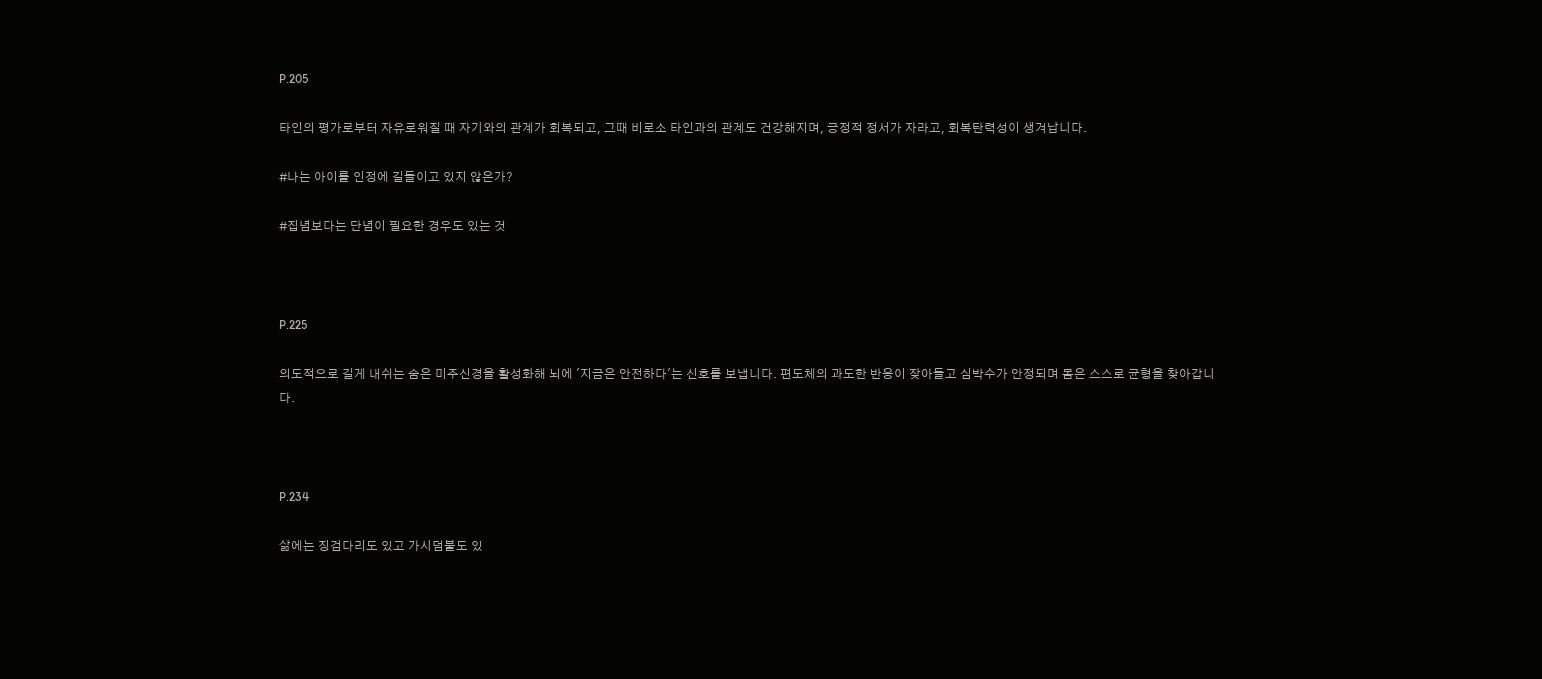P.205

타인의 평가로부터 자유로워질 때 자기와의 관계가 회복되고, 그때 비로소 타인과의 관계도 건강해지며, 긍정적 정서가 자라고, 회복탄력성이 생겨납니다.

#나는 아이를 인정에 길들이고 있지 않은가?

#집념보다는 단념이 필요한 경우도 있는 것



P.225

의도적으로 길게 내쉬는 숨은 미주신경을 활성화해 뇌에 '지금은 안전하다'는 신호를 보냅니다. 편도체의 과도한 반응이 잦아들고 심박수가 안정되며 몸은 스스로 균형을 찾아갑니다.



P.234

삶에는 징검다리도 있고 가시덤불도 있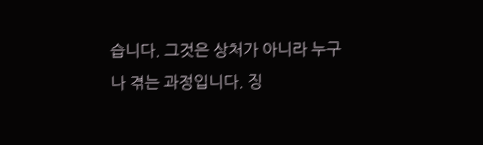습니다. 그것은 상처가 아니라 누구나 겪는 과정입니다. 징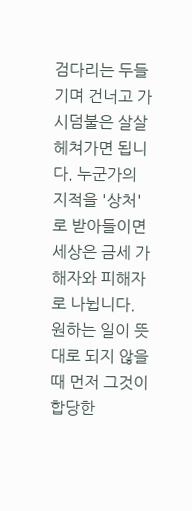검다리는 두들기며 건너고 가시덤불은 살살 헤쳐가면 됩니다. 누군가의 지적을 '상처'로 받아들이면 세상은 금세 가해자와 피해자로 나뉩니다. 원하는 일이 뜻대로 되지 않을 때 먼저 그것이 합당한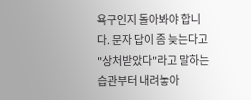욕구인지 돌아봐야 합니다. 문자 답이 좀 늦는다고 "상처받았다"라고 말하는 습관부터 내려놓아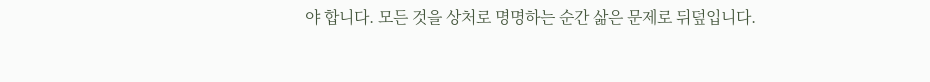야 합니다. 모든 것을 상처로 명명하는 순간 삶은 문제로 뒤덮입니다.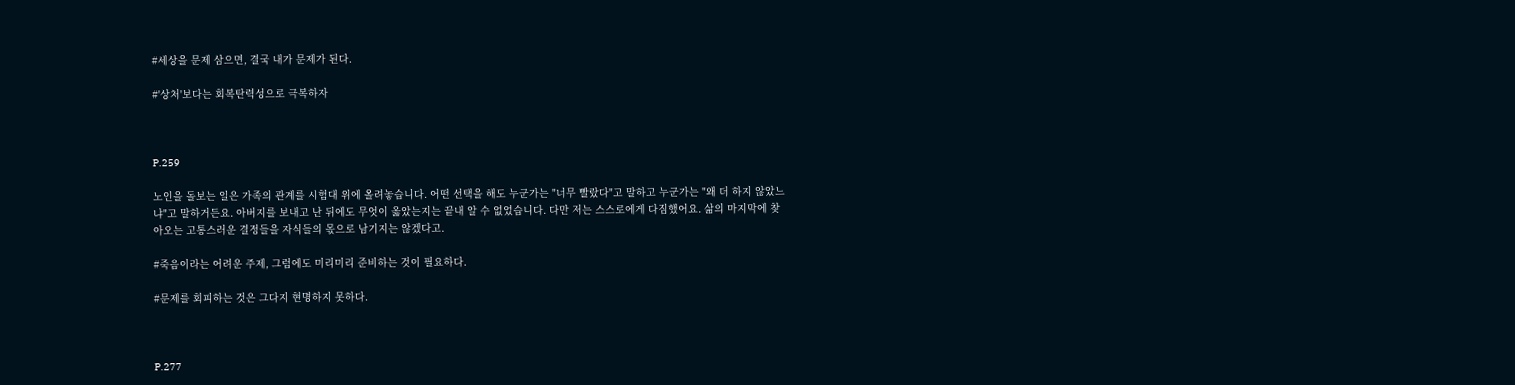#세상을 문제 삼으면, 결국 내가 문제가 된다.

#'상처'보다는 회복탄력성으로 극복하자



P.259

노인을 돌보는 일은 가족의 관계를 시험대 위에 올려놓습니다. 어떤 선택을 해도 누군가는 "너무 빨랐다"고 말하고 누군가는 "왜 더 하지 않았느냐"고 말하거든요. 아버지를 보내고 난 뒤에도 무엇이 옳았는지는 끝내 알 수 없었습니다. 다만 저는 스스로에게 다짐했어요. 삶의 마지막에 찾아오는 고통스러운 결정들을 자식들의 몫으로 남기지는 않겠다고.

#죽음이라는 어려운 주제, 그럼에도 미리미리 준비하는 것이 필요하다.

#문제를 회피하는 것은 그다지 현명하지 못하다.



P.277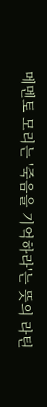메멘토 모리는 '죽음을 기억하라'는 뜻의 라틴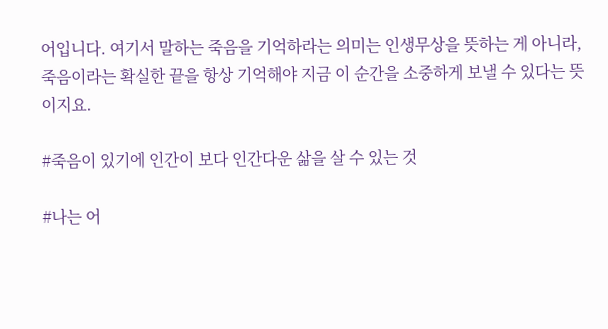어입니다. 여기서 말하는 죽음을 기억하라는 의미는 인생무상을 뜻하는 게 아니라, 죽음이라는 확실한 끝을 항상 기억해야 지금 이 순간을 소중하게 보낼 수 있다는 뜻이지요.

#죽음이 있기에 인간이 보다 인간다운 삶을 살 수 있는 것

#나는 어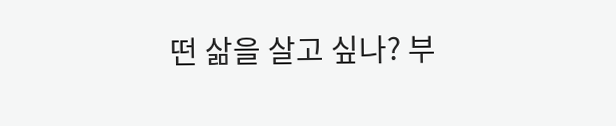떤 삶을 살고 싶나? 부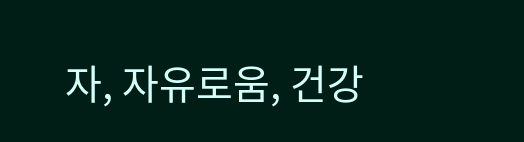자, 자유로움, 건강